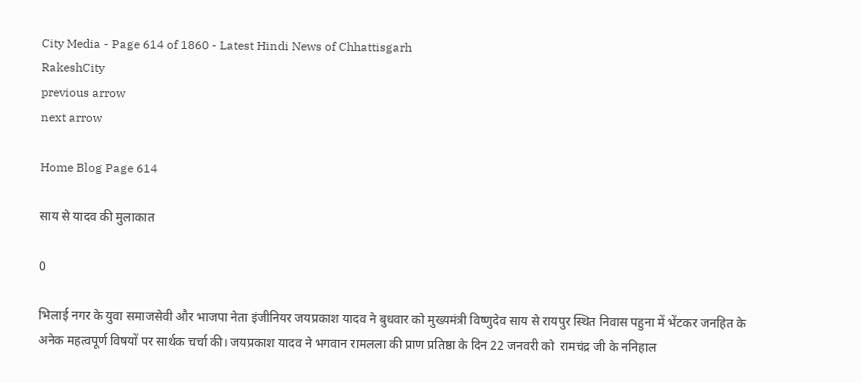City Media - Page 614 of 1860 - Latest Hindi News of Chhattisgarh
RakeshCity
previous arrow
next arrow

Home Blog Page 614

साय से यादव की मुलाकात

0

भिलाई नगर के युवा समाजसेवी और भाजपा नेता इंजीनियर जयप्रकाश यादव ने बुधवार को मुख्यमंत्री विष्णुदेव साय से रायपुर स्थित निवास पहुना में भेंटकर जनहित के अनेक महत्वपूर्ण विषयों पर सार्थक चर्चा की। जयप्रकाश यादव ने भगवान रामलला की प्राण प्रतिष्ठा के दिन 22 जनवरी को  रामचंद्र जी के ननिहाल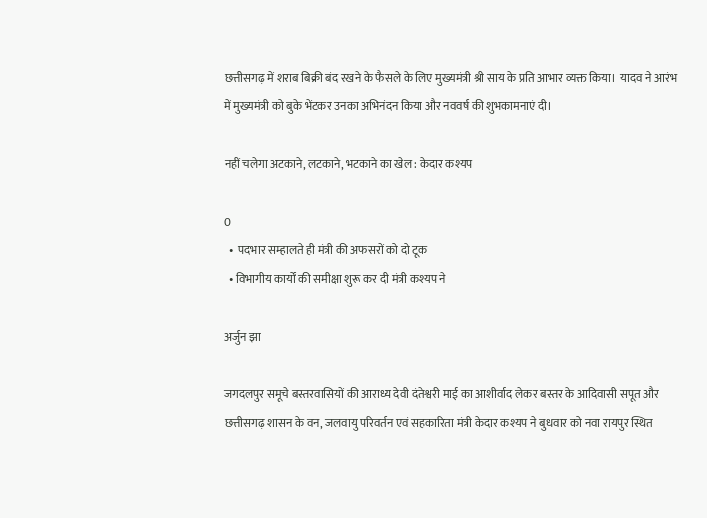छत्तीसगढ़ में शराब बिक्री बंद रखने के फैसले के लिए मुख्यमंत्री श्री साय के प्रति आभार व्यक्त किया।  यादव ने आरंभ में मुख्यमंत्री को बुके भेंटकर उनका अभिनंदन किया और नववर्ष की शुभकामनाएं दी।

नहीं चलेगा अटकाने, लटकाने, भटकाने का खेल : केदार कश्यप

0
  •  पदभार सम्हालते ही मंत्री की अफसरों को दो टूक
  • विभागीय कार्यों की समीक्षा शुरू कर दी मंत्री कश्यप ने

अर्जुन झा

जगदलपुर समूचे बस्तरवासियों की आराध्य देवी दंतेश्वरी माई का आशीर्वाद लेकर बस्तर के आदिवासी सपूत और छत्तीसगढ़ शासन के वन, जलवायु परिवर्तन एवं सहकारिता मंत्री केदार कश्यप ने बुधवार को नवा रायपुर स्थित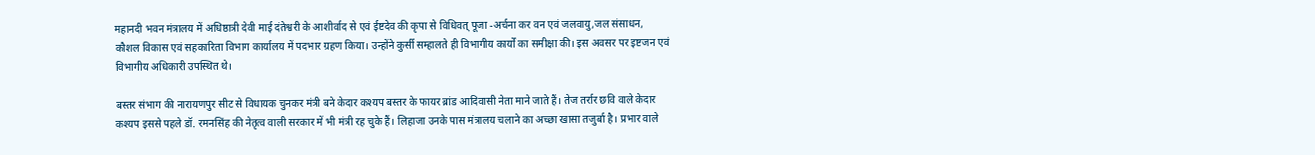महानदी भवन मंत्रालय में अधिष्ठात्री देवी माई दंतेश्वरी के आशीर्वाद से एवं ईष्टदेव की कृपा से विधिवत् पूजा -अर्चना कर वन एवं जलवायु,जल संसाधन, कौशल विकास एवं सहकारिता विभाग कार्यालय में पदभार ग्रहण किया। उन्होंने कुर्सी सम्हालते ही विभागीय कार्यों का समीक्षा की। इस अवसर पर इष्टजन एवं विभागीय अधिकारी उपस्थित थे।

बस्तर संभाग की नारायणपुर सीट से विधायक चुनकर मंत्री बने केदार कश्यप बस्तर के फायर ब्रांड आदिवासी नेता माने जाते हैं। तेज तर्रार छवि वाले केदार कश्यप इससे पहले डॉ. रमनसिंह की नेतृत्व वाली सरकार में भी मंत्री रह चुके हैं। लिहाजा उनके पास मंत्रालय चलाने का अच्छा खासा तजुर्बा है। प्रभार वाले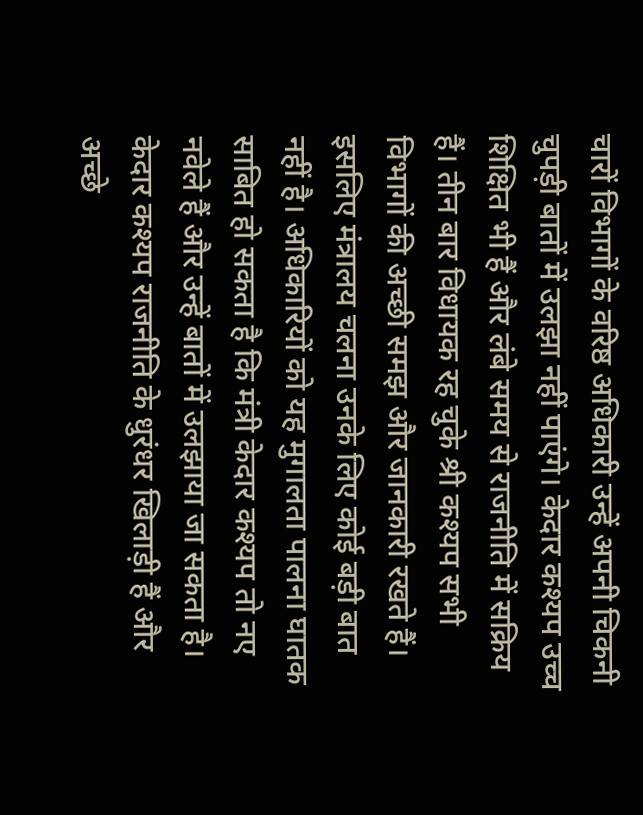चारों विभागों के वरिष्ठ अधिकारी उन्हें अपनी चिकनी चुपड़ी बातों में उलझा नहीं पाएंगे। केदार कश्यप उच्च शिक्षित भी हैं और लंबे समय से राजनीति में सक्रिय हैं। तीन बार विधायक रह चुके श्री कश्यप सभी विभागों की अच्छी समझ और जानकारी रखते हैं। इसलिए मंत्रालय चलना उनके लिए कोई बड़ी बात नहीं है। अधिकारियों को यह मुगालता पालना घातक साबित हो सकता है कि मंत्री केदार कश्यप तो नए नवेले हैं और उन्हें बातों में उलझाया जा सकता है। केदार कश्यप राजनीति के धुरंधर खिलाड़ी हैं और अच्छे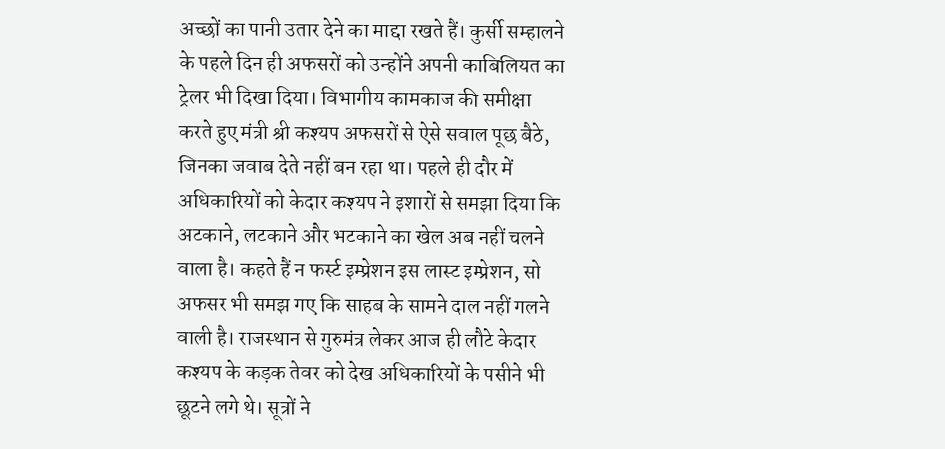अच्छों का पानी उतार देने का माद्दा रखते हैं। कुर्सी सम्हालने के पहले दिन ही अफसरों को उन्होंने अपनी काबिलियत का ट्रेलर भी दिखा दिया। विभागीय कामकाज की समीक्षा करते हुए मंत्री श्री कश्यप अफसरों से ऐसे सवाल पूछ बैठे, जिनका जवाब देते नहीं बन रहा था। पहले ही दौर में अधिकारियों को केदार कश्यप ने इशारों से समझा दिया कि अटकाने, लटकाने और भटकाने का खेल अब नहीं चलने वाला है। कहते हैं न फर्स्ट इम्प्रेशन इस लास्ट इम्प्रेशन, सो अफसर भी समझ गए कि साहब के सामने दाल नहीं गलने वाली है। राजस्थान से गुरुमंत्र लेकर आज ही लौटे केदार कश्यप के कड़क तेवर को देख अधिकारियों के पसीने भी छूटने लगे थे। सूत्रों ने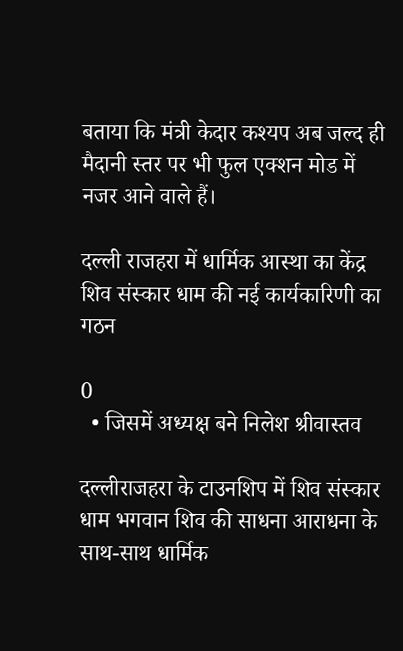बताया कि मंत्री केदार कश्यप अब जल्द ही मैदानी स्तर पर भी फुल एक्शन मोड में नजर आने वाले हैं।

दल्ली राजहरा में धार्मिक आस्था का केंद्र शिव संस्कार धाम की नई कार्यकारिणी का गठन

0
  • जिसमें अध्यक्ष बने निलेश श्रीवास्तव

दल्लीराजहरा के टाउनशिप में शिव संस्कार धाम भगवान शिव की साधना आराधना के साथ-साथ धार्मिक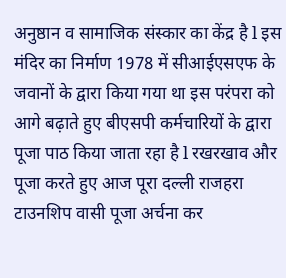अनुष्ठान व सामाजिक संस्कार का केंद्र है l इस मंदिर का निर्माण 1978 में सीआईएसएफ के जवानों के द्वारा किया गया था इस परंपरा को आगे बढ़ाते हुए बीएसपी कर्मचारियों के द्वारा पूजा पाठ किया जाता रहा है l रखरखाव और पूजा करते हुए आज पूरा दल्ली राजहरा टाउनशिप वासी पूजा अर्चना कर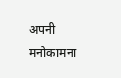अपनी मनोकामना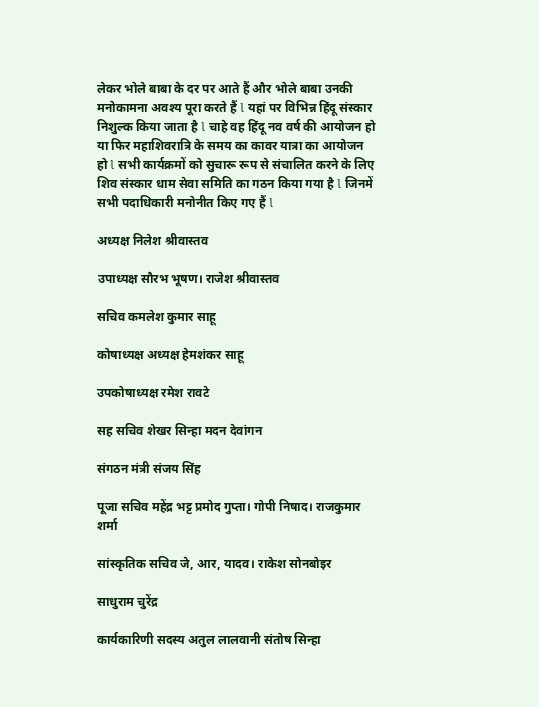लेकर भोले बाबा के दर पर आते हैं और भोले बाबा उनकी मनोकामना अवश्य पूरा करते हैं l यहां पर विभिन्न हिंदू संस्कार निशुल्क किया जाता है l चाहे वह हिंदू नव वर्ष की आयोजन हो या फिर महाशिवरात्रि के समय का कावर यात्रा का आयोजन हो l सभी कार्यक्रमों को सुचारू रूप से संचालित करने के लिए शिव संस्कार धाम सेवा समिति का गठन किया गया है l जिनमें सभी पदाधिकारी मनोनीत किए गए हैं l

अध्यक्ष निलेश श्रीवास्तव

उपाध्यक्ष सौरभ भूषण। राजेश श्रीवास्तव

सचिव कमलेश कुमार साहू

कोषाध्यक्ष अध्यक्ष हेमशंकर साहू

उपकोषाध्यक्ष रमेश रावटे

सह सचिव शेखर सिन्हा मदन देवांगन

संगठन मंत्री संजय सिंह

पूजा सचिव महेंद्र भट्ट प्रमोद गुप्ता। गोपी निषाद। राजकुमार शर्मा

सांस्कृतिक सचिव जे, आर, यादव। राकेश सोनबोइर

साधुराम चुरेंद्र

कार्यकारिणी सदस्य अतुल लालवानी संतोष सिन्हा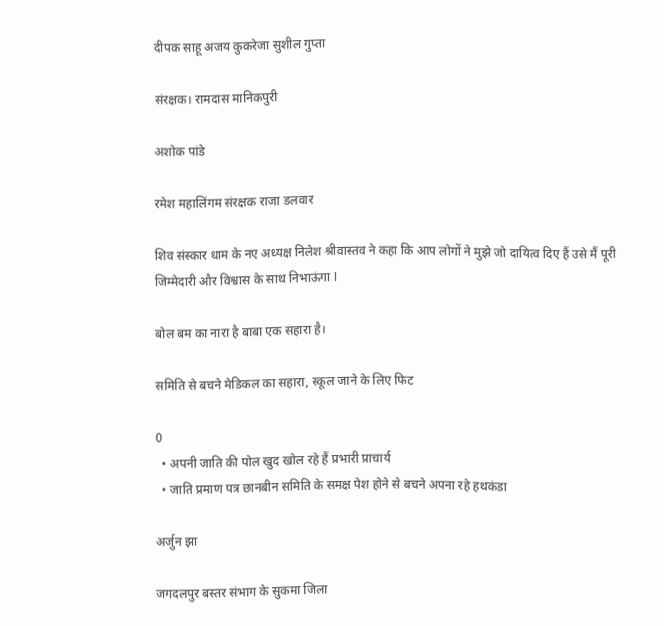दीपक साहू अजय कुकरेजा सुशील गुप्ता

संरक्षक। रामदास मानिकपुरी

अशोक पांडे

रमेश महालिंगम संरक्षक राजा डलवार

शिव संस्कार धाम के नए अध्यक्ष निलेश श्रीवास्तव ने कहा कि आप लोगों ने मुझे जो दायित्व दिए हैं उसे मैं पूरी जिम्मेदारी और विश्वास के साथ निभाऊंगा l

बोल बम का नारा है बाबा एक सहारा है।

समिति से बचने मेडिकल का सहारा, स्कूल जाने के लिए फिट

0
  • अपनी जाति की पोल खुद खोल रहे हैं प्रभारी प्राचार्य
  • जाति प्रमाण पत्र छानबीन समिति के समक्ष पेश होने से बचने अपना रहे हथकंडा

अर्जुन झा

जगदलपुर बस्तर संभाग के सुकमा जिला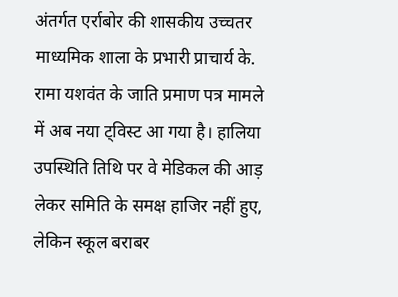अंतर्गत एर्राबोर की शासकीय उच्चतर माध्यमिक शाला के प्रभारी प्राचार्य के. रामा यशवंत के जाति प्रमाण पत्र मामले में अब नया ट्विस्ट आ गया है। हालिया उपस्थिति तिथि पर वे मेडिकल की आड़ लेकर समिति के समक्ष हाजिर नहीं हुए, लेकिन स्कूल बराबर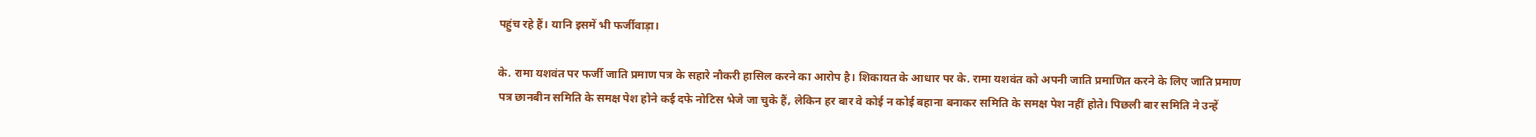पहुंच रहे हैं। यानि इसमें भी फर्जीवाड़ा।

के. रामा यशवंत पर फर्जी जाति प्रमाण पत्र के सहारे नौकरी हासिल करने का आरोप है। शिकायत के आधार पर के. रामा यशवंत को अपनी जाति प्रमाणित करने के लिए जाति प्रमाण पत्र छानबीन समिति के समक्ष पेश होने कई दफे नोटिस भेजे जा चुके हैं, लेकिन हर बार वे कोई न कोई बहाना बनाकर समिति के समक्ष पेश नहीं होते। पिछली बार समिति ने उन्हें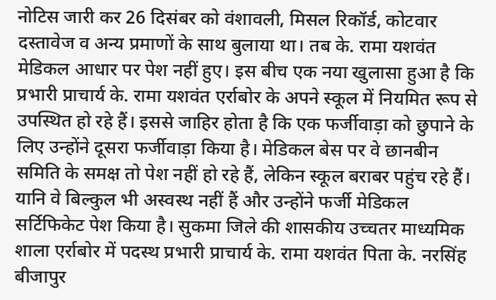नोटिस जारी कर 26 दिसंबर को वंशावली, मिसल रिकॉर्ड, कोटवार दस्तावेज व अन्य प्रमाणों के साथ बुलाया था। तब के. रामा यशवंत मेडिकल आधार पर पेश नहीं हुए। इस बीच एक नया खुलासा हुआ है कि प्रभारी प्राचार्य के. रामा यशवंत एर्राबोर के अपने स्कूल में नियमित रूप से उपस्थित हो रहे हैं। इससे जाहिर होता है कि एक फर्जीवाड़ा को छुपाने के लिए उन्होंने दूसरा फर्जीवाड़ा किया है। मेडिकल बेस पर वे छानबीन समिति के समक्ष तो पेश नहीं हो रहे हैं, लेकिन स्कूल बराबर पहुंच रहे हैं। यानि वे बिल्कुल भी अस्वस्थ नहीं हैं और उन्होंने फर्जी मेडिकल सर्टिफिकेट पेश किया है। सुकमा जिले की शासकीय उच्चतर माध्यमिक शाला एर्राबोर में पदस्थ प्रभारी प्राचार्य के. रामा यशवंत पिता के. नरसिंह बीजापुर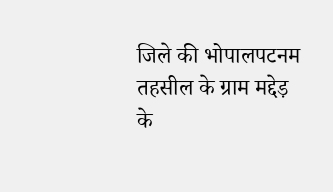जिले की भोपालपटनम तहसील के ग्राम मद्देड़ के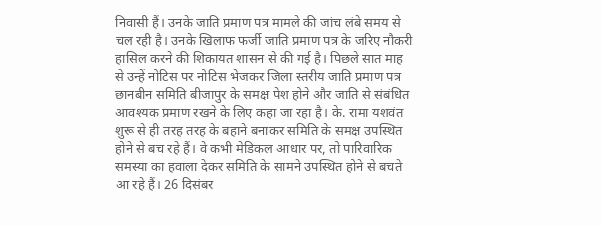निवासी हैं। उनके जाति प्रमाण पत्र मामले की जांच लंबे समय से चल रही है। उनके खिलाफ फर्जी जाति प्रमाण पत्र के जरिए नौकरी हासिल करने की शिकायत शासन से की गई है। पिछले सात माह से उन्हें नोटिस पर नोटिस भेजकर जिला स्तरीय जाति प्रमाण पत्र छानबीन समिति बीजापुर के समक्ष पेश होने और जाति से संबंधित आवश्यक प्रमाण रखने के लिए कहा जा रहा है। के. रामा यशवंत शुरू से ही तरह तरह के बहाने बनाकर समिति के समक्ष उपस्थित होने से बच रहे हैं। वे कभी मेडिकल आधार पर, तो पारिवारिक समस्या का हवाला देकर समिति के सामने उपस्थित होने से बचते आ रहे हैं। 26 दिसंबर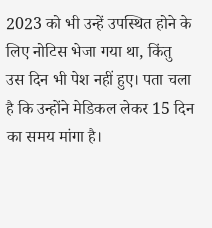2023 को भी उन्हें उपस्थित होने के लिए नोटिस भेजा गया था, किंतु उस दिन भी पेश नहीं हुए। पता चला है कि उन्होंने मेडिकल लेकर 15 दिन का समय मांगा है।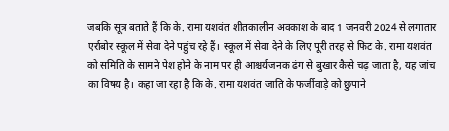जबकि सूत्र बताते हैं कि के. रामा यशवंत शीतकालीन अवकाश के बाद 1 जनवरी 2024 से लगातार एर्राबोर स्कूल में सेवा देने पहुंच रहे हैं। स्कूल में सेवा देने के लिए पूरी तरह से फिट के. रामा यशवंत को समिति के सामने पेश होने के नाम पर ही आश्चर्यजनक ढंग से बुखार कैसे चढ़ जाता है, यह जांच का विषय है। कहा जा रहा है कि के. रामा यशवंत जाति के फर्जीवाड़े को छुपाने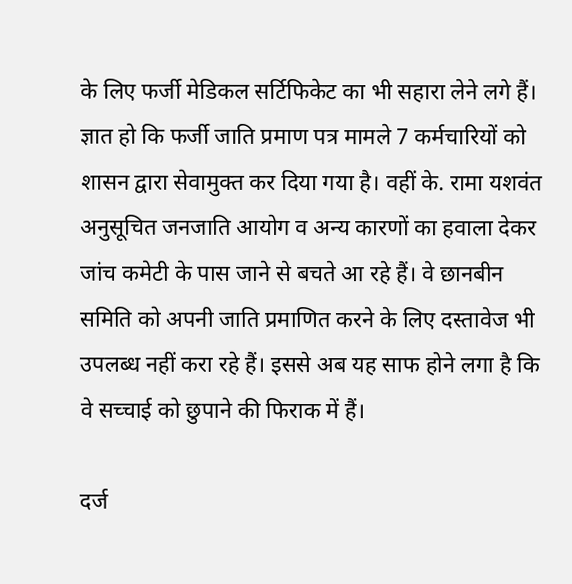के लिए फर्जी मेडिकल सर्टिफिकेट का भी सहारा लेने लगे हैं। ज्ञात हो कि फर्जी जाति प्रमाण पत्र मामले 7 कर्मचारियों को शासन द्वारा सेवामुक्त कर दिया गया है। वहीं के. रामा यशवंत अनुसूचित जनजाति आयोग व अन्य कारणों का हवाला देकर जांच कमेटी के पास जाने से बचते आ रहे हैं। वे छानबीन समिति को अपनी जाति प्रमाणित करने के लिए दस्तावेज भी उपलब्ध नहीं करा रहे हैं। इससे अब यह साफ होने लगा है कि वे सच्चाई को छुपाने की फिराक में हैं।

दर्ज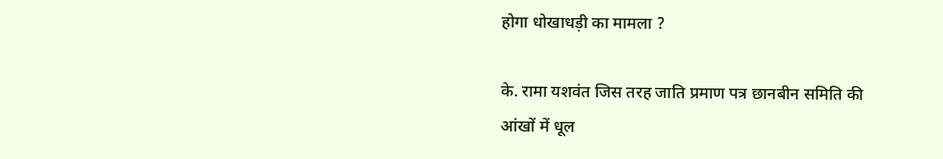होगा धोखाधड़ी का मामला ?

के. रामा यशवंत जिस तरह जाति प्रमाण पत्र छानबीन समिति की आंखों में धूल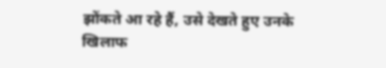झोंकते आ रहे हैं, उसे देखते हुए उनके खिलाफ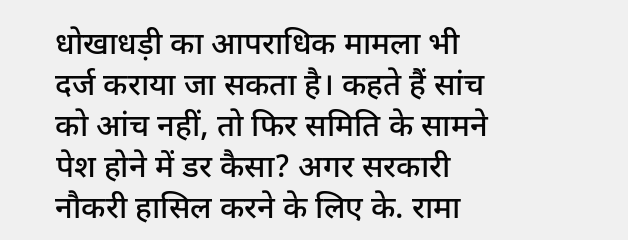धोखाधड़ी का आपराधिक मामला भी दर्ज कराया जा सकता है। कहते हैं सांच को आंच नहीं, तो फिर समिति के सामने पेश होने में डर कैसा? अगर सरकारी नौकरी हासिल करने के लिए के. रामा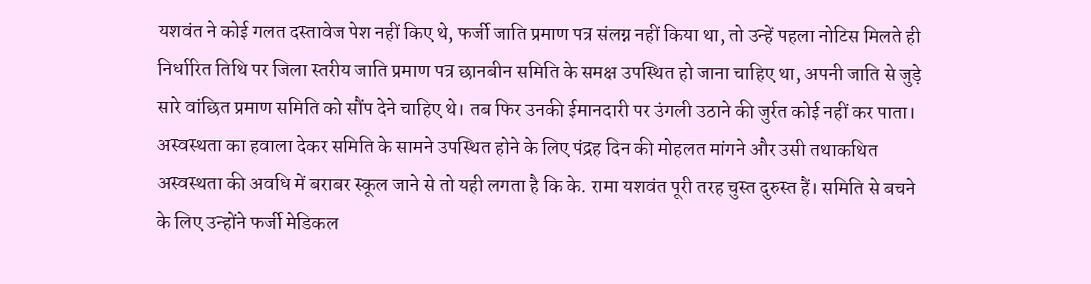यशवंत ने कोई गलत दस्तावेज पेश नहीं किए थे, फर्जी जाति प्रमाण पत्र संलग्न नहीं किया था, तो उन्हें पहला नोटिस मिलते ही निर्धारित तिथि पर जिला स्तरीय जाति प्रमाण पत्र छानबीन समिति के समक्ष उपस्थित हो जाना चाहिए था, अपनी जाति से जुड़े सारे वांछित प्रमाण समिति को सौंप देने चाहिए थे। तब फिर उनकी ईमानदारी पर उंगली उठाने की जुर्रत कोई नहीं कर पाता। अस्वस्थता का हवाला देकर समिति के सामने उपस्थित होने के लिए पंद्रह दिन की मोहलत मांगने और उसी तथाकथित अस्वस्थता की अवधि में बराबर स्कूल जाने से तो यही लगता है कि के. रामा यशवंत पूरी तरह चुस्त दुरुस्त हैं। समिति से बचने के लिए उन्होंने फर्जी मेडिकल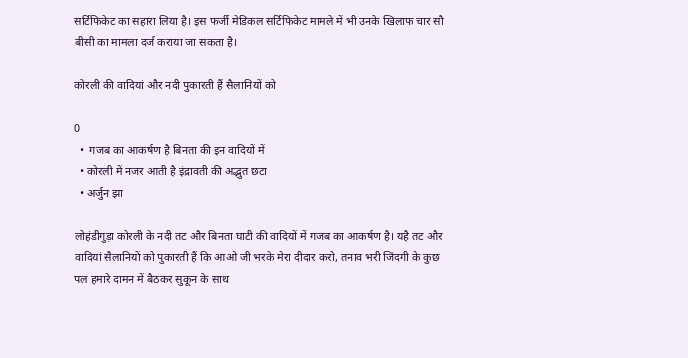सर्टिफिकेट का सहारा लिया है। इस फर्जी मेडिकल सर्टिफिकेट मामले में भी उनके खिलाफ चार सौ बीसी का मामला दर्ज कराया जा सकता है।

कोरली की वादियां और नदी पुकारती हैं सैलानियों को

0
  •  गजब का आकर्षण है बिनता की इन वादियों में
  • कोरली में नजर आती है इंद्रावती की अद्भुत छटा
  • अर्जुन झा

लोहंडीगुड़ा कोरली के नदी तट और बिनता घाटी की वादियों में गजब का आकर्षण है। यहै तट और वादियां सैलानियों को पुकारती हैं कि आओ जी भरके मेरा दीदार करो, तनाव भरी जिंदगी के कुछ पल हमारे दामन में बैठकर सुकून के साथ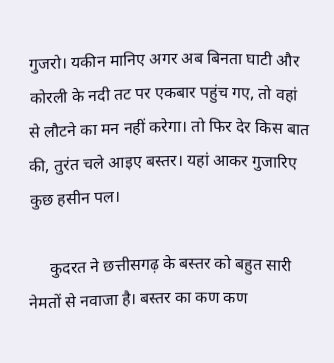गुजरो। यकीन मानिए अगर अब बिनता घाटी और कोरली के नदी तट पर एकबार पहुंच गए, तो वहां से लौटने का मन नहीं करेगा। तो फिर देर किस बात की, तुरंत चले आइए बस्तर। यहां आकर गुजारिए कुछ हसीन पल।

     कुदरत ने छत्तीसगढ़ के बस्तर को बहुत सारी नेमतों से नवाजा है। बस्तर का कण कण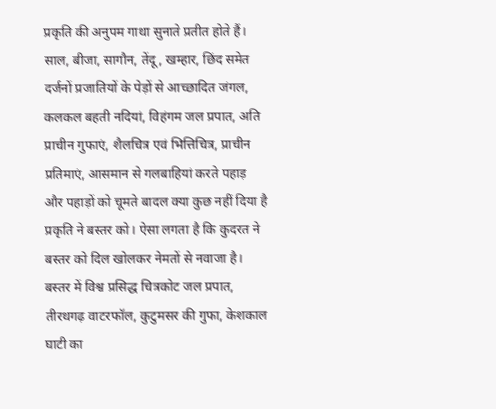प्रकृति की अनुपम गाथा सुनाते प्रतीत होते हैं। साल, बीजा, सागौन, तेंदू, खम्हार, छिंद समेत दर्जनों प्रजातियों के पेड़ों से आच्छादित जंगल, कलकल बहती नदियां, विहंगम जल प्रपात, अति प्राचीन गुफाएं, शैलचित्र एवं भित्तिचित्र, प्राचीन प्रतिमाएं, आसमान से गलबाहियां करते पहाड़ और पहाड़ों को चूमते बादल क्या कुछ नहीं दिया है प्रकृति ने बस्तर को। ऐसा लगता है कि कुदरत ने बस्तर को दिल खोलकर नेमतों से नवाजा है। बस्तर में विश्व प्रसिद्ध चित्रकोट जल प्रपात, तीरथगढ़ वाटरफॉल, कुटुमसर की गुफा, केशकाल घाटी का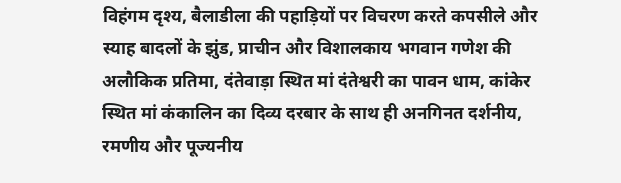विहंगम दृश्य, बैलाडीला की पहाड़ियों पर विचरण करते कपसीले और स्याह बादलों के झुंड, प्राचीन और विशालकाय भगवान गणेश की अलौकिक प्रतिमा, दंतेवाड़ा स्थित मां दंतेश्वरी का पावन धाम, कांकेर स्थित मां कंकालिन का दिव्य दरबार के साथ ही अनगिनत दर्शनीय, रमणीय और पूज्यनीय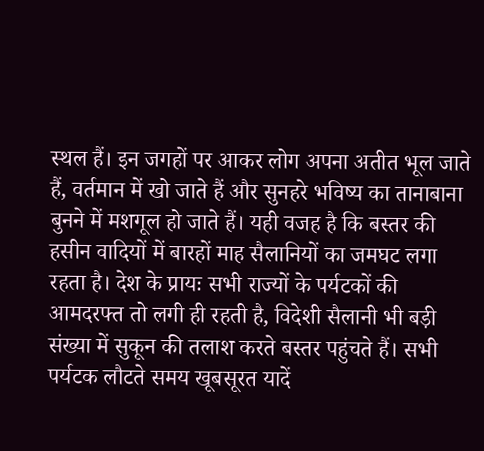स्थल हैं। इन जगहों पर आकर लोग अपना अतीत भूल जाते हैं, वर्तमान में खो जाते हैं और सुनहरे भविष्य का तानाबाना बुनने में मशगूल हो जाते हैं। यही वजह है कि बस्तर की हसीन वादियों में बारहों माह सैलानियों का जमघट लगा रहता है। देश के प्रायः सभी राज्यों के पर्यटकों की आमदरफ्त तो लगी ही रहती है, विदेशी सैलानी भी बड़ी संख्या में सुकून की तलाश करते बस्तर पहुंचते हैं। सभी पर्यटक लौटते समय खूबसूरत यादें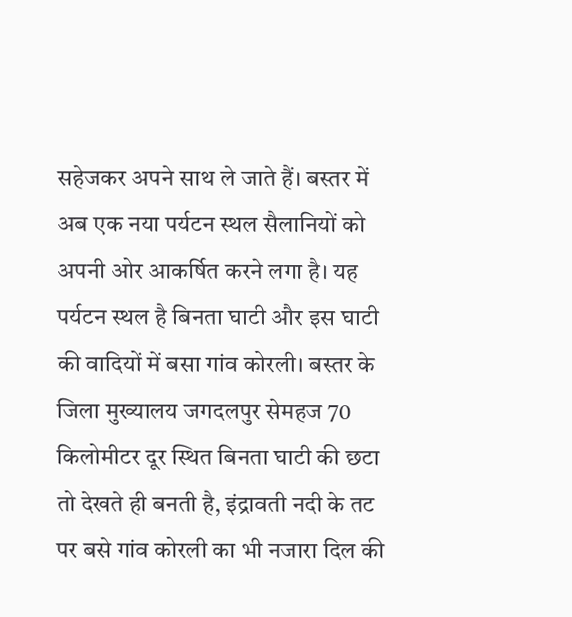सहेजकर अपने साथ ले जाते हैं। बस्तर में अब एक नया पर्यटन स्थल सैलानियों को अपनी ओर आकर्षित करने लगा है। यह पर्यटन स्थल है बिनता घाटी और इस घाटी की वादियों में बसा गांव कोरली। बस्तर के जिला मुख्यालय जगदलपुर सेमहज 70 किलोमीटर दूर स्थित बिनता घाटी की छटा तो देखते ही बनती है, इंद्रावती नदी के तट पर बसे गांव कोरली का भी नजारा दिल की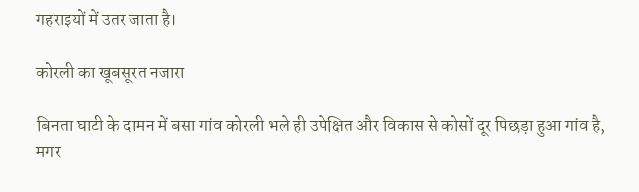गहराइयों में उतर जाता है।

कोरली का खूबसूरत नजारा

बिनता घाटी के दामन में बसा गांव कोरली भले ही उपेक्षित और विकास से कोसों दूर पिछड़ा हुआ गांव है, मगर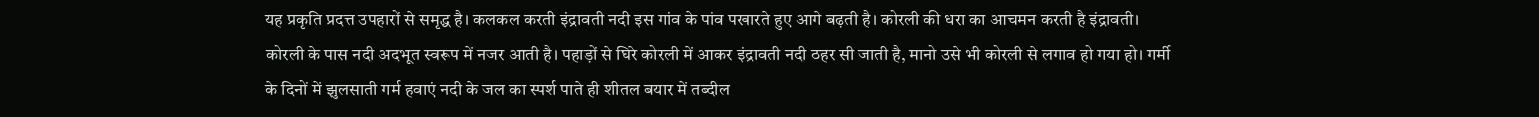यह प्रकृति प्रदत्त उपहारों से समृद्ध है। कलकल करती इंद्रावती नदी इस गांव के पांव पखारते हुए आगे बढ़ती है। कोरली की धरा का आचमन करती है इंद्रावती। कोरली के पास नदी अदभूत स्वरूप में नजर आती है। पहाड़ों से घिरे कोरली में आकर इंद्रावती नदी ठहर सी जाती है, मानो उसे भी कोरली से लगाव हो गया हो। गर्मी के दिनों में झुलसाती गर्म हवाएं नदी के जल का स्पर्श पाते ही शीतल बयार में तब्दील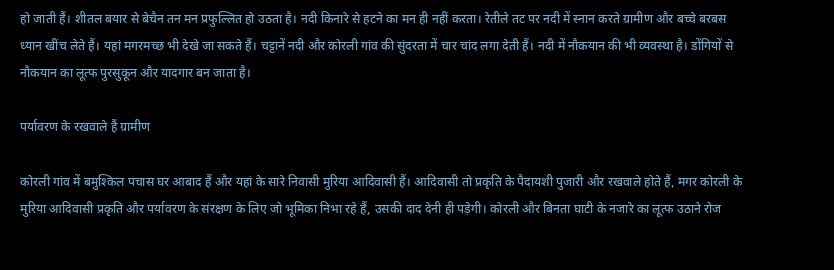हो जाती हैं। शीतल बयार से बेचैन तन मन प्रफुल्लित हो उठता है। नदी किनारे से हटने का मन ही नहीं करता। रेतीले तट पर नदी में स्नान करते ग्रामीण और बच्चे बरबस ध्यान खींच लेते हैं। यहां मगरमच्छ भी देखे जा सकते हैं। चट्टानें नदी और कोरली गांव की सुंदरता में चार चांद लगा देती हैं। नदी में नौकयान की भी व्यवस्था है। डोंगियों से नौकयान का लूत्फ पुरसुकून और यादगार बन जाता है।

पर्यावरण के रखवाले हैं ग्रामीण

कोरली गांव में बमुश्किल पचास घर आबाद हैं और यहां के सारे निवासी मुरिया आदिवासी हैं। आदिवासी तो प्रकृति के पैदायशी पुजारी और रखवाले होते हैं, मगर कोरली के मुरिया आदिवासी प्रकृति और पर्यावरण के संरक्षण के लिए जो भूमिका निभा रहे हैं, उसकी दाद देनी ही पड़ेगी। कोरली और बिनता घाटी के नजारे का लूत्फ उठाने रोज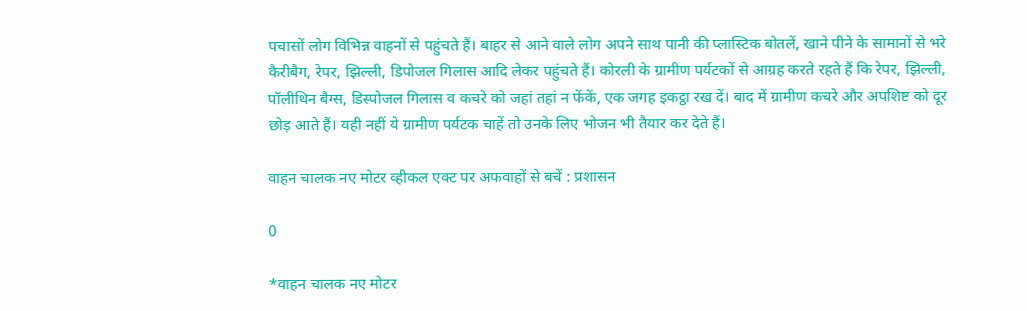पचासों लोग विभिन्न वाहनों से पहुंचते हैं। बाहर से आने वाले लोग अपने साथ पानी की प्लास्टिक बोतलें, खाने पीने के सामानों से भरे कैरीबैग, रेपर, झिल्ली, डिपोजल गिलास आदि लेकर पहुंचते हैं। कोरली के ग्रामीण पर्यटकों से आग्रह करते रहते हैं कि रेपर, झिल्ली, पॉलीथिन बैग्स, डिस्पोजल गिलास व कचरे को जहां तहां न फेंकें, एक जगह इकट्ठा रख दें। बाद में ग्रामीण कचरे और अपशिष्ट को दूर छोड़ आते हैं। यही नहीं ये ग्रामीण पर्यटक चाहें तो उनके लिए भोजन भी तैयार कर देते हैं।

वाहन चालक नए मोटर व्हीकल एक्ट पर अफवाहों से बचें : प्रशासन

0

*वाहन चालक नए मोटर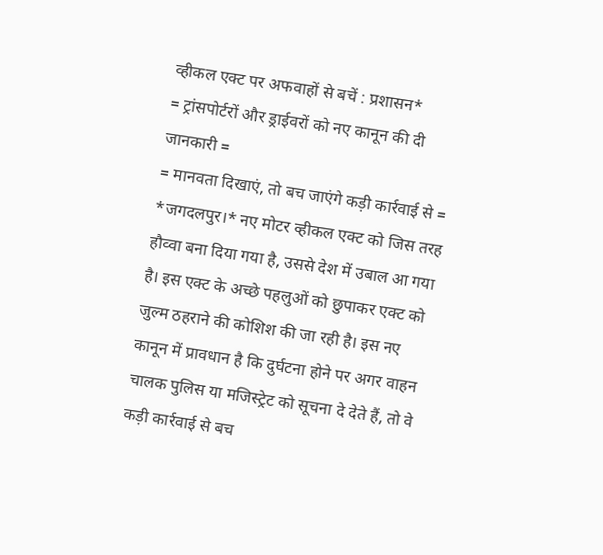व्हीकल एक्ट पर अफवाहों से बचें : प्रशासन*
= ट्रांसपोर्टरों और ड्राईवरों को नए कानून की दी जानकारी =
= मानवता दिखाएं, तो बच जाएंगे कड़ी कार्रवाई से =
*जगदलपुर।* नए मोटर व्हीकल एक्ट को जिस तरह हौव्वा बना दिया गया है, उससे देश में उबाल आ गया है। इस एक्ट के अच्छे पहलुओं को छुपाकर एक्ट को जुल्म ठहराने की कोशिश की जा रही है। इस नए कानून में प्रावधान है कि दुर्घटना होने पर अगर वाहन चालक पुलिस या मजिस्ट्रेट को सूचना दे देते हैं, तो वे कड़ी कार्रवाई से बच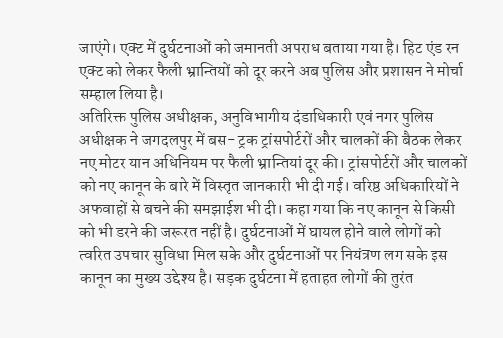जाएंगे। एक्ट में दुर्घटनाओं को जमानती अपराध बताया गया है। हिट एंड रन एक्ट को लेकर फैली भ्रान्तियों को दूर करने अब पुलिस और प्रशासन ने मोर्चा सम्हाल लिया है।
अतिरिक्त पुलिस अधीक्षक, अनुविभागीय दंडाधिकारी एवं नगर पुलिस अधीक्षक ने जगदलपुर में बस- ट्रक ट्रांसपोर्टरों और चालकों की बैठक लेकर नए मोटर यान अधिनियम पर फैली भ्रान्तियां दूर की। ट्रांसपोर्टरों और चालकों को नए कानून के बारे में विस्तृत जानकारी भी दी गई। वरिष्ठ अधिकारियों ने अफवाहों से बचने की समझाईश भी दी। कहा गया कि नए कानून से किसी को भी डरने की जरूरत नहीं है। दुर्घटनाओं में घायल होने वाले लोगों को त्वरित उपचार सुविधा मिल सके और दुर्घटनाओं पर नियंत्रण लग सके इस कानून का मुख्य उद्देश्य है। सड़क दुर्घटना में हताहत लोगों की तुरंत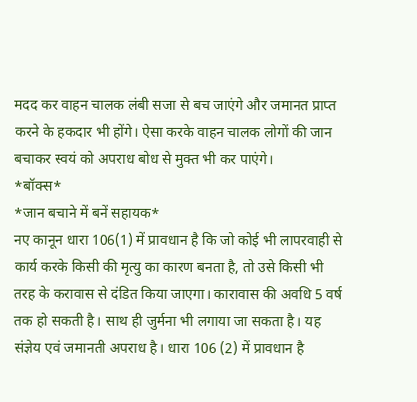मदद कर वाहन चालक लंबी सजा से बच जाएंगे और जमानत प्राप्त करने के हकदार भी होंगे। ऐसा करके वाहन चालक लोगों की जान बचाकर स्वयं को अपराध बोध से मुक्त भी कर पाएंगे।
*बॉक्स*
*जान बचाने में बनें सहायक*
नए कानून धारा 106(1) में प्रावधान है कि जो कोई भी लापरवाही से कार्य करके किसी की मृत्यु का कारण बनता है, तो उसे किसी भी तरह के करावास से दंडित किया जाएगा। कारावास की अवधि 5 वर्ष तक हो सकती है। साथ ही जुर्मना भी लगाया जा सकता है। यह संज्ञेय एवं जमानती अपराध है। धारा 106 (2) में प्रावधान है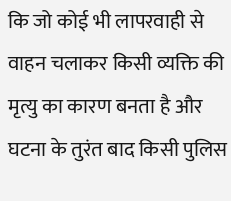कि जो कोई भी लापरवाही से वाहन चलाकर किसी व्यक्ति की मृत्यु का कारण बनता है और घटना के तुरंत बाद किसी पुलिस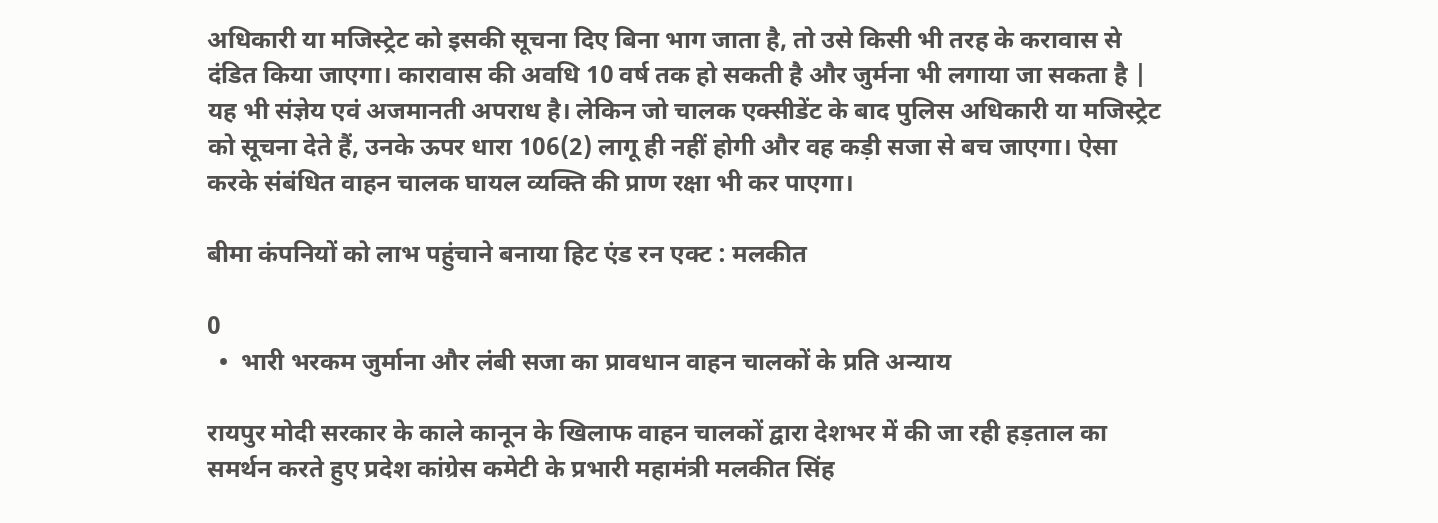अधिकारी या मजिस्ट्रेट को इसकी सूचना दिए बिना भाग जाता है, तो उसे किसी भी तरह के करावास से दंडित किया जाएगा। कारावास की अवधि 10 वर्ष तक हो सकती है और जुर्मना भी लगाया जा सकता है | यह भी संज्ञेय एवं अजमानती अपराध है। लेकिन जो चालक एक्सीडेंट के बाद पुलिस अधिकारी या मजिस्ट्रेट को सूचना देते हैं, उनके ऊपर धारा 106(2) लागू ही नहीं होगी और वह कड़ी सजा से बच जाएगा। ऐसा करके संबंधित वाहन चालक घायल व्यक्ति की प्राण रक्षा भी कर पाएगा।

बीमा कंपनियों को लाभ पहुंचाने बनाया हिट एंड रन एक्ट : मलकीत

0
  •  भारी भरकम जुर्माना और लंबी सजा का प्रावधान वाहन चालकों के प्रति अन्याय

रायपुर मोदी सरकार के काले कानून के खिलाफ वाहन चालकों द्वारा देशभर में की जा रही हड़ताल का समर्थन करते हुए प्रदेश कांग्रेस कमेटी के प्रभारी महामंत्री मलकीत सिंह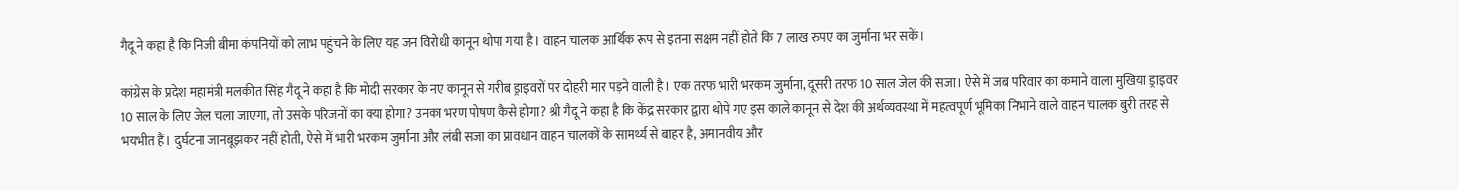गैदू ने कहा है कि निजी बीमा कंपनियों को लाभ पहुंचने के लिए यह जन विरोधी कानून थोपा गया है। वाहन चालक आर्थिक रूप से इतना सक्षम नहीं होते कि 7 लाख रुपए का जुर्माना भर सकें।

कांग्रेस के प्रदेश महामंत्री मलकीत सिंह गैदू ने कहा है कि मोदी सरकार के नए कानून से गरीब ड्राइवरों पर दोहरी मार पड़ने वाली है। एक तरफ भारी भरकम जुर्माना, दूसरी तरफ 10 साल जेल की सजा। ऐसे में जब परिवार का कमाने वाला मुखिया ड्राइवर 10 साल के लिए जेल चला जाएगा, तो उसके परिजनों का क्या होगा? उनका भरण पोषण कैसे होगा? श्री गैदू ने कहा है कि केंद्र सरकार द्वारा थोपे गए इस काले कानून से देश की अर्थव्यवस्था में महत्वपूर्ण भूमिका निभाने वाले वाहन चालक बुरी तरह से भयभीत हैं। दुर्घटना जानबूझकर नहीं होती, ऐसे में भारी भरकम जुर्माना और लंबी सजा का प्रावधान वाहन चालकों के सामर्थ्य से बाहर है, अमानवीय और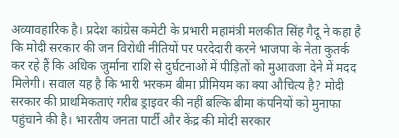अव्यावहारिक है। प्रदेश कांग्रेस कमेटी के प्रभारी महामंत्री मलकीत सिंह गैदू ने कहा है कि मोदी सरकार की जन विरोधी नीतियों पर परदेदारी करने भाजपा के नेता कुतर्क कर रहे हैं कि अधिक जुर्माना राशि से दुर्घटनाओं में पीड़ितों को मुआवजा देने में मदद मिलेगी। सवाल यह है कि भारी भरकम बीमा प्रीमियम का क्या औचित्य है? मोदी सरकार की प्राथमिकताएं गरीब ड्राइवर की नहीं बल्कि बीमा कंपनियों को मुनाफा पहुंचाने की है। भारतीय जनता पार्टी और केंद्र की मोदी सरकार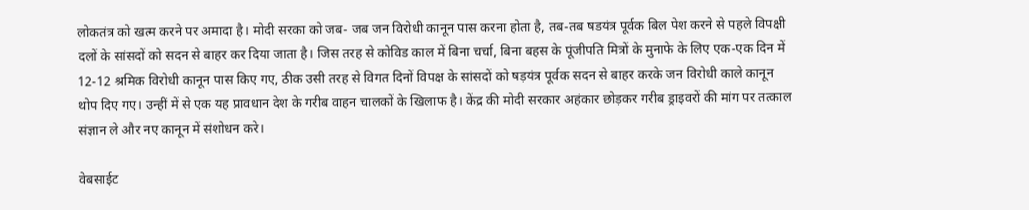लोकतंत्र को खत्म करने पर अमादा है। मोदी सरका को जब- जब जन विरोधी कानून पास करना होता है, तब-तब षडयंत्र पूर्वक बिल पेश करने से पहले विपक्षी दलों के सांसदों को सदन से बाहर कर दिया जाता है। जिस तरह से कोविड काल में बिना चर्चा, बिना बहस के पूंजीपति मित्रों के मुनाफे के लिए एक-एक दिन में 12-12 श्रमिक विरोधी कानून पास किए गए, ठीक उसी तरह से विगत दिनों विपक्ष के सांसदों को षड़यंत्र पूर्वक सदन से बाहर करके जन विरोधी काले कानून थोप दिए गए। उन्हीं में से एक यह प्रावधान देश के गरीब वाहन चालकों के खिलाफ है। केंद्र की मोदी सरकार अहंकार छोड़कर गरीब ड्राइवरों की मांग पर तत्काल संज्ञान ले और नए कानून में संशोधन करे।

वेबसाईट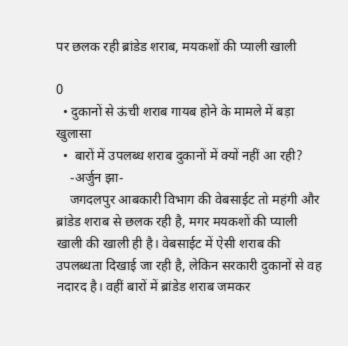पर छलक रही ब्रांडेड शराब, मयकशों की प्याली खाली

0
  • दुकानों से ऊंची शराब गायब होने के मामले में बड़ा खुलासा
  •  बारों में उपलब्ध शराब दुकानों में क्यों नहीं आ रही?
    -अर्जुन झा-
    जगदलपुर आबकारी विभाग की वेबसाईट तो महंगी और ब्रांडेड शराब से छलक रही है, मगर मयकशों की प्याली खाली की खाली ही है। वेबसाईट में ऐसी शराब की उपलब्धता दिखाई जा रही है, लेकिन सरकारी दुकानों से वह नदारद है। वहीं बारों में ब्रांडेड शराब जमकर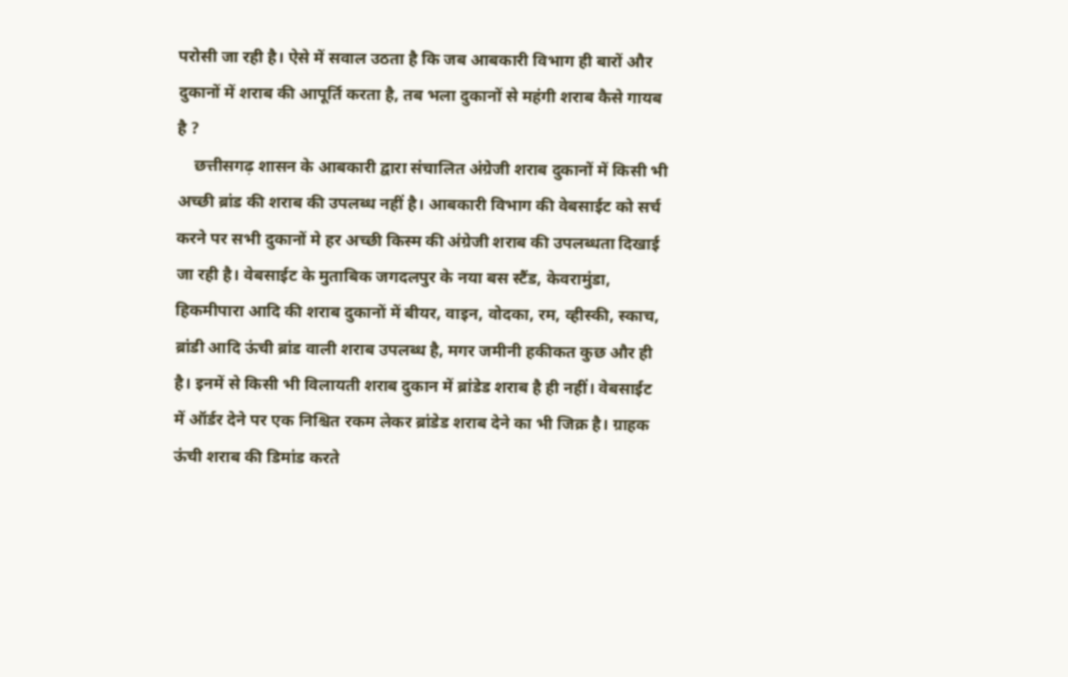परोसी जा रही है। ऐसे में सवाल उठता है कि जब आबकारी विभाग ही बारों और दुकानों में शराब की आपूर्ति करता है, तब भला दुकानों से महंगी शराब कैसे गायब है ?
    छत्तीसगढ़ शासन के आबकारी द्वारा संचालित अंग्रेजी शराब दुकानों में किसी भी अच्छी ब्रांड की शराब की उपलब्ध नहीं है। आबकारी विभाग की वेबसाईट को सर्च करने पर सभी दुकानों मे हर अच्छी किस्म की अंग्रेजी शराब की उपलब्धता दिखाई जा रही है। वेबसाईट के मुताबिक जगदलपुर के नया बस स्टैंड, केवरामुंडा, हिकमीपारा आदि की शराब दुकानों में बीयर, वाइन, वोदका, रम, व्हीस्की, स्काच, ब्रांडी आदि ऊंची ब्रांड वाली शराब उपलब्ध है, मगर जमीनी हकीकत कुछ और ही है। इनमें से किसी भी विलायती शराब दुकान में ब्रांडेड शराब है ही नहीं। वेबसाईट में ऑर्डर देने पर एक निश्चित रकम लेकर ब्रांडेड शराब देने का भी जिक्र है। ग्राहक ऊंची शराब की डिमांड करते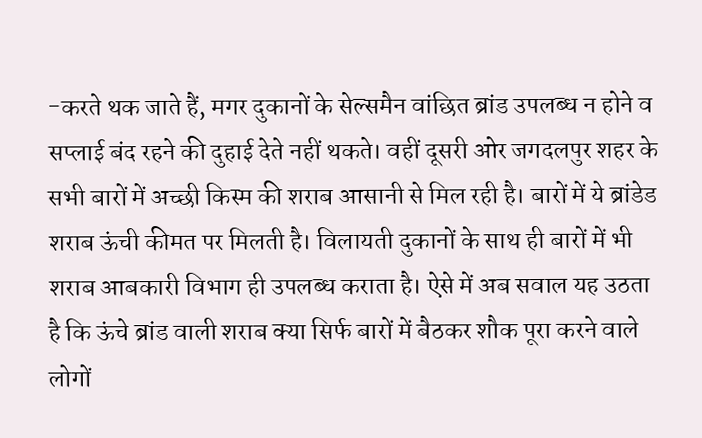-करते थक जाते हैं, मगर दुकानों के सेल्समैन वांछित ब्रांड उपलब्ध न होने व सप्लाई बंद रहने की दुहाई देते नहीं थकते। वहीं दूसरी ओर जगदलपुर शहर के सभी बारों में अच्छी किस्म की शराब आसानी से मिल रही है। बारों में ये ब्रांडेड शराब ऊंची कीमत पर मिलती है। विलायती दुकानों के साथ ही बारों में भी शराब आबकारी विभाग ही उपलब्ध कराता है। ऐसे में अब सवाल यह उठता है कि ऊंचे ब्रांड वाली शराब क्या सिर्फ बारों में बैठकर शौक पूरा करने वाले लोगों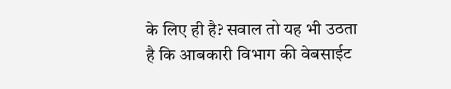के लिए ही है? सवाल तो यह भी उठता है कि आबकारी विभाग की वेबसाईट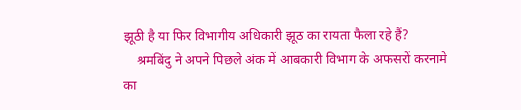झूठी है या फिर विभागीय अधिकारी झूठ का रायता फैला रहे हैं?
    श्रमबिंदु ने अपने पिछले अंक में आबकारी विभाग के अफसरों करनामे का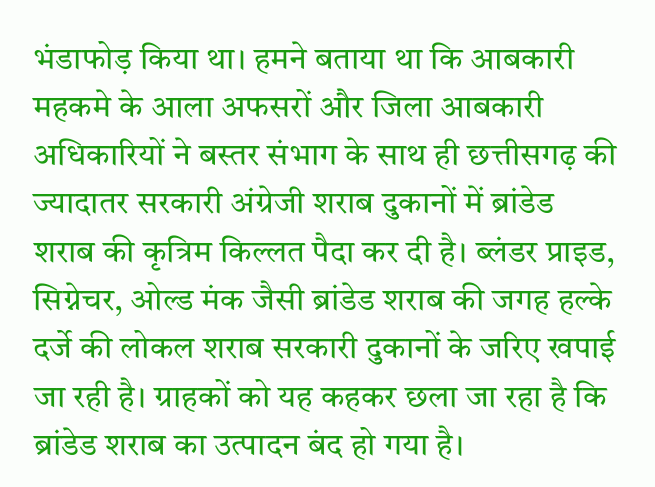भंडाफोड़ किया था। हमने बताया था कि आबकारी महकमे के आला अफसरों और जिला आबकारी अधिकारियों ने बस्तर संभाग के साथ ही छत्तीसगढ़ की ज्यादातर सरकारी अंग्रेजी शराब दुकानों में ब्रांडेड शराब की कृत्रिम किल्लत पैदा कर दी है। ब्लंडर प्राइड, सिग्नेचर, ओल्ड मंक जैसी ब्रांडेड शराब की जगह हल्के दर्जे की लोकल शराब सरकारी दुकानों के जरिए खपाई जा रही है। ग्राहकों को यह कहकर छला जा रहा है कि ब्रांडेड शराब का उत्पादन बंद हो गया है।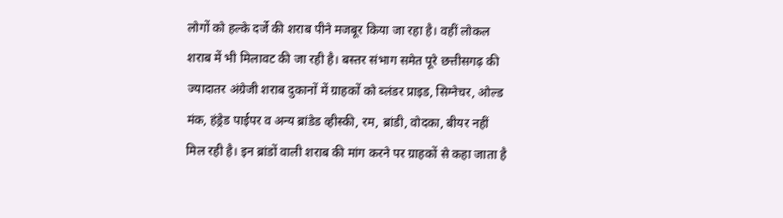लोगों को हल्के दर्जे की शराब पीने मजबूर किया जा रहा है। वहीं लोकल शराब में भी मिलावट की जा रही है। बस्तर संभाग समेत पूरे छत्तीसगढ़ की ज्यादातर अंग्रेजी शराब दुकानों में ग्राहकों को ब्लंडर प्राइड, सिग्नेचर, ओल्ड मंक, हंड्रेड पाईपर व अन्य ब्रांडेड व्हीस्की, रम, ब्रांडी, वोदका, बीयर नहीं मिल रही है। इन ब्रांडों वाली शराब की मांग करने पर ग्राहकों से कहा जाता है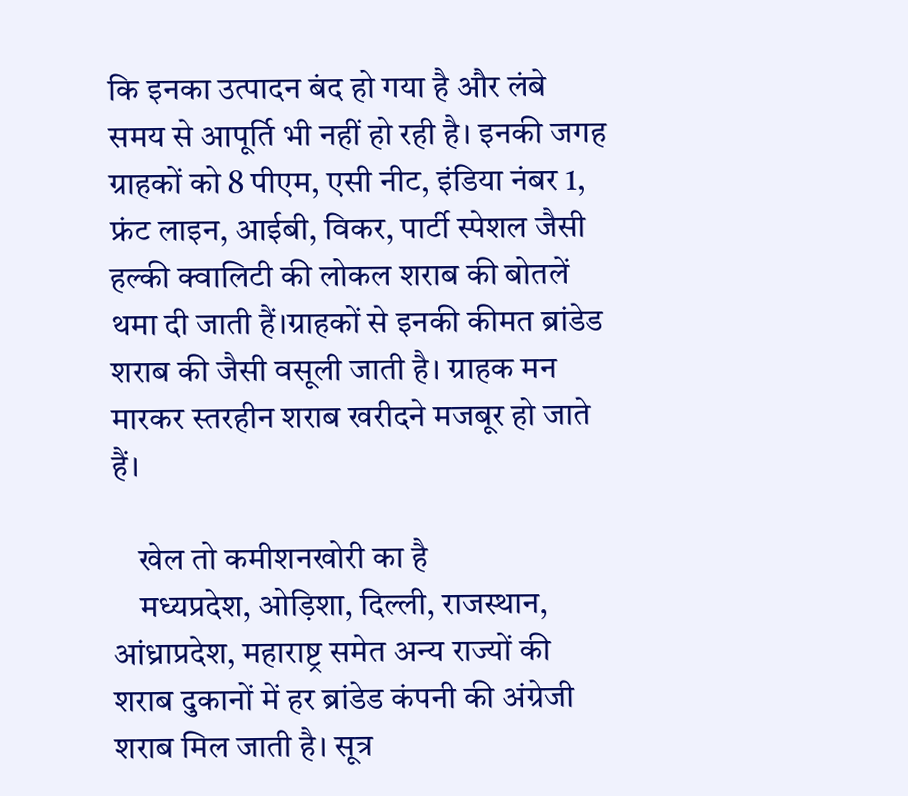कि इनका उत्पादन बंद हो गया है और लंबे समय से आपूर्ति भी नहीं हो रही है। इनकी जगह ग्राहकों को 8 पीएम, एसी नीट, इंडिया नंबर 1, फ्रंट लाइन, आईबी, विकर, पार्टी स्पेशल जैसी हल्की क्वालिटी की लोकल शराब की बोतलें थमा दी जाती हैं।ग्राहकों से इनकी कीमत ब्रांडेड शराब की जैसी वसूली जाती है। ग्राहक मन मारकर स्तरहीन शराब खरीदने मजबूर हो जाते हैं।

    खेल तो कमीशनखोरी का है
    मध्यप्रदेश, ओड़िशा, दिल्ली, राजस्थान, आंध्राप्रदेश, महाराष्ट्र समेत अन्य राज्यों की शराब दुकानों में हर ब्रांडेड कंपनी की अंग्रेजी शराब मिल जाती है। सूत्र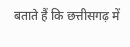बताते हैं कि छत्तीसगढ़ में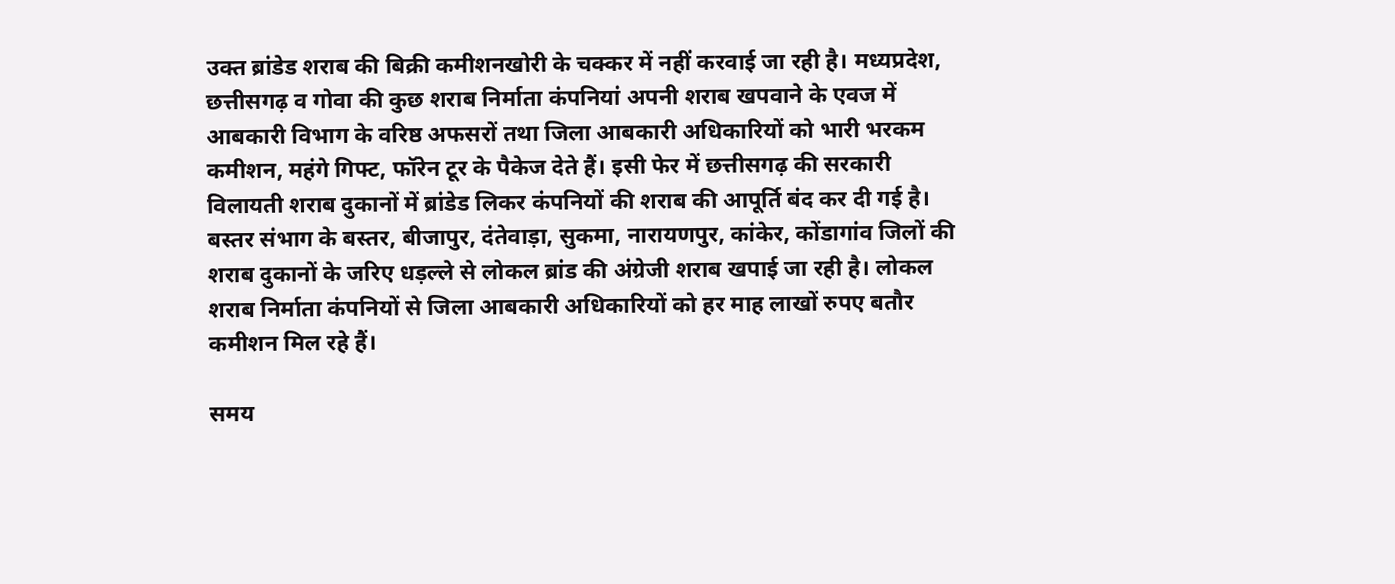उक्त ब्रांडेड शराब की बिक्री कमीशनखोरी के चक्कर में नहीं करवाई जा रही है। मध्यप्रदेश, छत्तीसगढ़ व गोवा की कुछ शराब निर्माता कंपनियां अपनी शराब खपवाने के एवज में आबकारी विभाग के वरिष्ठ अफसरों तथा जिला आबकारी अधिकारियों को भारी भरकम कमीशन, महंगे गिफ्ट, फॉरेन टूर के पैकेज देते हैं। इसी फेर में छत्तीसगढ़ की सरकारी विलायती शराब दुकानों में ब्रांडेड लिकर कंपनियों की शराब की आपूर्ति बंद कर दी गई है। बस्तर संभाग के बस्तर, बीजापुर, दंतेवाड़ा, सुकमा, नारायणपुर, कांकेर, कोंडागांव जिलों की शराब दुकानों के जरिए धड़ल्ले से लोकल ब्रांड की अंग्रेजी शराब खपाई जा रही है। लोकल शराब निर्माता कंपनियों से जिला आबकारी अधिकारियों को हर माह लाखों रुपए बतौर कमीशन मिल रहे हैं।

समय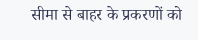सीमा से बाहर के प्रकरणों को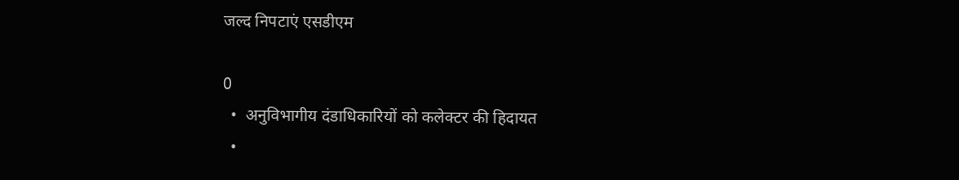जल्द निपटाएं एसडीएम

0
  •  अनुविभागीय दंडाधिकारियों को कलेक्टर की हिदायत
  •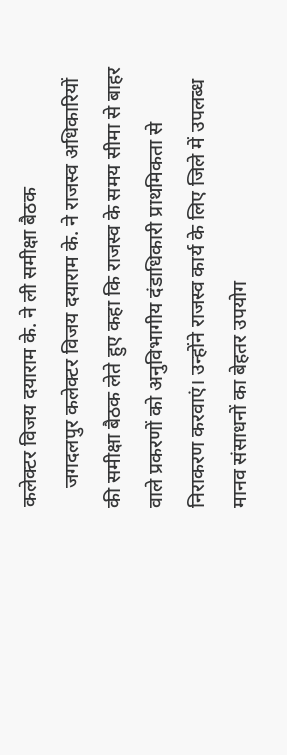कलेक्टर विजय दयाराम के. ने ली समीक्षा बैठक
    जगदलपुर कलेक्टर विजय दयाराम के. ने राजस्व अधिकारियों की समीक्षा बैठक लेते हुए कहा कि राजस्व के समय सीमा से बाहर वाले प्रकरणों को अनुविभागीय दंडाधिकारी प्राथमिकता से निराकरण करवाएं। उन्होंने राजस्व कार्य के लिए जिले में उपलब्ध मानव संसाधनों का बेहतर उपयोग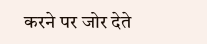करने पर जोर देते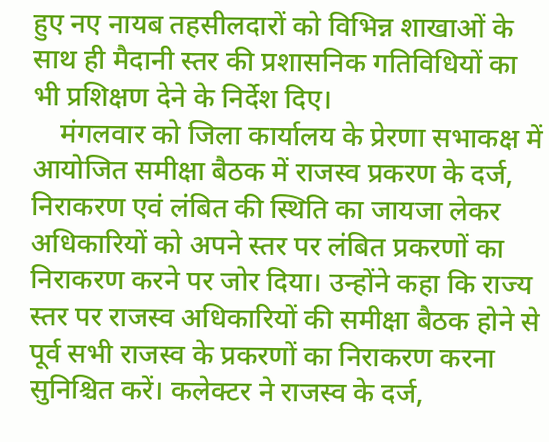हुए नए नायब तहसीलदारों को विभिन्न शाखाओं के साथ ही मैदानी स्तर की प्रशासनिक गतिविधियों का भी प्रशिक्षण देने के निर्देश दिए।
    मंगलवार को जिला कार्यालय के प्रेरणा सभाकक्ष में आयोजित समीक्षा बैठक में राजस्व प्रकरण के दर्ज, निराकरण एवं लंबित की स्थिति का जायजा लेकर अधिकारियों को अपने स्तर पर लंबित प्रकरणों का निराकरण करने पर जोर दिया। उन्होंने कहा कि राज्य स्तर पर राजस्व अधिकारियों की समीक्षा बैठक होने से पूर्व सभी राजस्व के प्रकरणों का निराकरण करना सुनिश्चित करें। कलेक्टर ने राजस्व के दर्ज,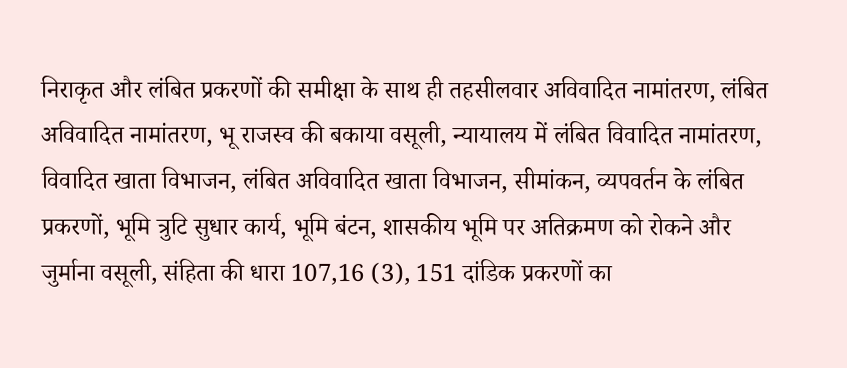निराकृत और लंबित प्रकरणों की समीक्षा के साथ ही तहसीलवार अविवादित नामांतरण, लंबित अविवादित नामांतरण, भू राजस्व की बकाया वसूली, न्यायालय में लंबित विवादित नामांतरण, विवादित खाता विभाजन, लंबित अविवादित खाता विभाजन, सीमांकन, व्यपवर्तन के लंबित प्रकरणों, भूमि त्रुटि सुधार कार्य, भूमि बंटन, शासकीय भूमि पर अतिक्रमण को रोकने और जुर्माना वसूली, संहिता की धारा 107,16 (3), 151 दांडिक प्रकरणों का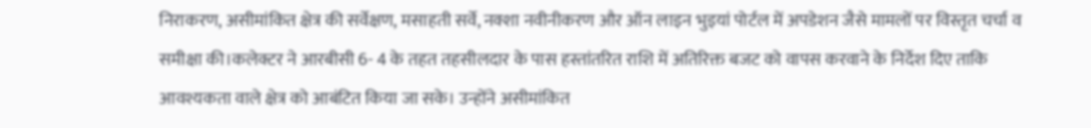निराकरण, असीमांकित क्षेत्र की सर्वेक्षण, मसाहती सर्वे, नक्शा नवीनीकरण और ऑन लाइन भुइयां पोर्टल में अपडेशन जैसे मामलों पर विस्तृत चर्चा व समीक्षा की।कलेक्टर ने आरबीसी 6- 4 के तहत तहसीलदार के पास हस्तांतरित राशि में अतिरिक्त बजट को वापस करवाने के निर्देश दिए ताकि आवश्यकता वाले क्षेत्र को आबंटित किया जा सके। उन्होंने असीमांकित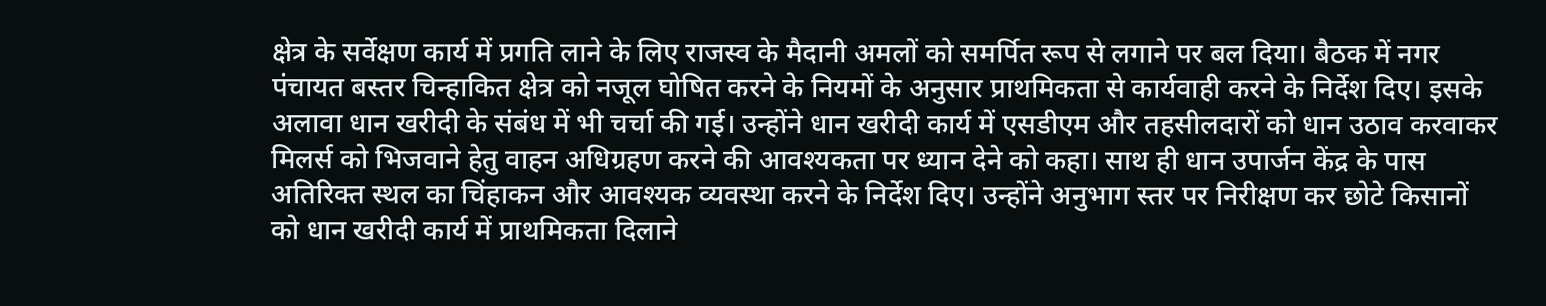क्षेत्र के सर्वेक्षण कार्य में प्रगति लाने के लिए राजस्व के मैदानी अमलों को समर्पित रूप से लगाने पर बल दिया। बैठक में नगर पंचायत बस्तर चिन्हाकित क्षेत्र को नजूल घोषित करने के नियमों के अनुसार प्राथमिकता से कार्यवाही करने के निर्देश दिए। इसके अलावा धान खरीदी के संबंध में भी चर्चा की गई। उन्होंने धान खरीदी कार्य में एसडीएम और तहसीलदारों को धान उठाव करवाकर मिलर्स को भिजवाने हेतु वाहन अधिग्रहण करने की आवश्यकता पर ध्यान देने को कहा। साथ ही धान उपार्जन केंद्र के पास अतिरिक्त स्थल का चिंहाकन और आवश्यक व्यवस्था करने के निर्देश दिए। उन्होंने अनुभाग स्तर पर निरीक्षण कर छोटे किसानों को धान खरीदी कार्य में प्राथमिकता दिलाने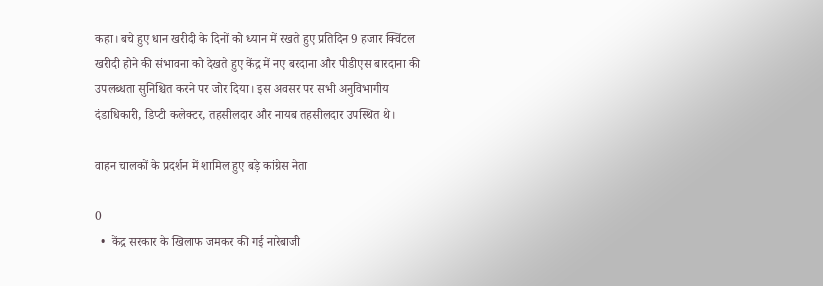कहा। बचे हुए धान खरीदी के दिनों को ध्यान में रखते हुए प्रतिदिन 9 हजार क्विंटल खरीदी होने की संभावना को देखते हुए केंद्र में नए बरदाना और पीडीएस बारदाना की उपलब्धता सुनिश्चित करने पर जोर दिया। इस अवसर पर सभी अनुविभागीय दंडाधिकारी, डिप्टी कलेक्टर, तहसीलदार और नायब तहसीलदार उपस्थित थे।

वाहन चालकों के प्रदर्शन में शामिल हुए बड़े कांग्रेस नेता

0
  •  केंद्र सरकार के खिलाफ जमकर की गई नारेबाजी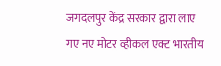जगदलपुर केंद्र सरकार द्वारा लाए गए नए मोटर व्हीकल एक्ट भारतीय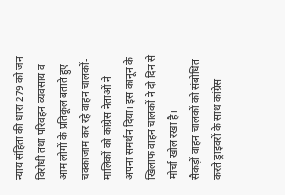न्याय संहिता की धारा 279 को जन विरोधी तथा परिवहन व्यवसाय व आम लोगों के प्रतिकूल बताते हुए चक्काजाम कर रहे वाहन चालकों- मालिकों को कांग्रेस नेताओं ने अपना समर्थन दिया। इस कानून के खिलाफ वाहन चालकों ने दो दिन से मोर्चा खोल रखा है।
सैकड़ों वाहन चालकों को संबोधित करते ड्राइवरों के साथ कांग्रेस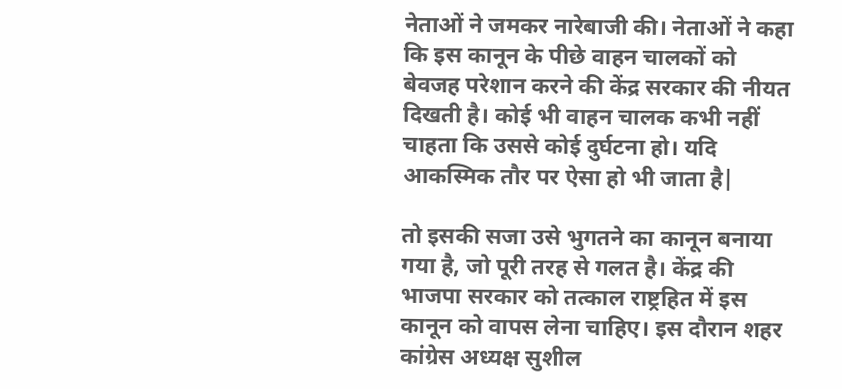नेताओं ने जमकर नारेबाजी की। नेताओं ने कहा कि इस कानून के पीछे वाहन चालकों को बेवजह परेशान करने की केंद्र सरकार की नीयत दिखती है। कोई भी वाहन चालक कभी नहीं चाहता कि उससे कोई दुर्घटना हो। यदि आकस्मिक तौर पर ऐसा हो भी जाता है|

तो इसकी सजा उसे भुगतने का कानून बनाया गया है, जो पूरी तरह से गलत है। केंद्र की भाजपा सरकार को तत्काल राष्ट्रहित में इस कानून को वापस लेना चाहिए। इस दौरान शहर कांग्रेस अध्यक्ष सुशील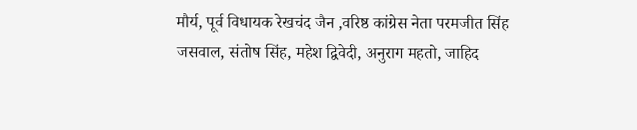मौर्य, पूर्व विधायक रेखचंद जैन ,वरिष्ठ कांग्रेस नेता परमजीत सिंह जसवाल, संतोष सिंह, महेश द्विवेदी, अनुराग महतो, जाहिद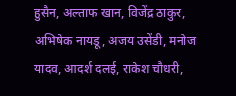हुसैन, अल्ताफ खान, विजेंद्र ठाकुर, अभिषेक नायडू, अजय उसेंडी, मनोज यादव, आदर्श दलई, राकेश चौधरी,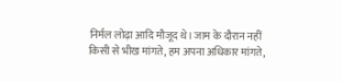निर्मल लोढ़ा आदि मौजूद थे। जाम के दौरान नहीं किसी से भीख मांगते, हम अपना अधिकार मांगते,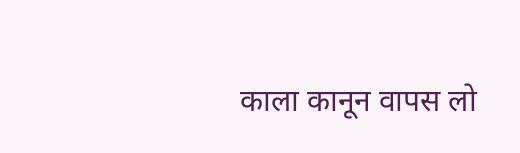काला कानून वापस लो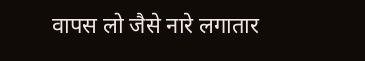वापस लो जैसे नारे लगातार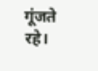गूंजते रहे।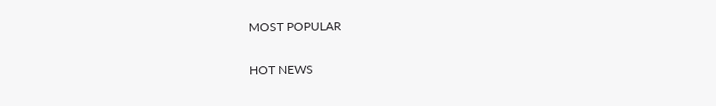MOST POPULAR

HOT NEWS